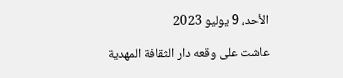الأحد، 9 يوليو 2023

عاشت على وقعه دار الثقافة المهدية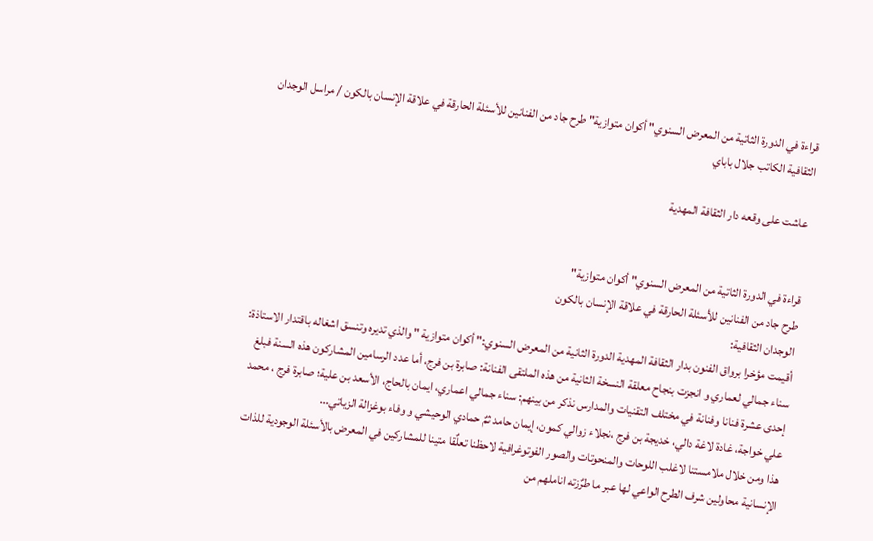قراءة في الدورة الثاتية من المعرض السنوي" أكوان متوازية" طرح جاد من الفنانين للأسئلة الحارقة في علاقة الإنسان بالكون / مراسل الوجدان الثقافية الكاتب جلال باباي

 عاشت على وقعه دار الثقافة المهدية


قراءة في الدورة الثاتية من المعرض السنوي" أكوان متوازية"
طرح جاد من الفنانين للأسئلة الحارقة في علاقة الإنسان بالكون
الوجدان الثقافية:
أقيمت مؤخرا برواق الفنون بدار الثقافة المهدية الدورة الثانية من المعرض السنوي:" أكوان متوازية " والذي تديره وتنسق اشغاله باقتدار الاستاذة: سناء جمالي لعماري و انجزت بنجاح معلقة النسخة الثانية من هذه الملتقى الفنانة: صابرة بن فرج، أما عدد الرسامين المشاركون هذه السنة فبلغ إحدى عشرة فنانا وفنانة في مختلف التقنيات والمدارس نذكر من بينهم: سناء جمالي اعماري، ايمان بالحاج، الأسعد بن علية؛ صابرة فرج ، محمد علي خواجة، غادة لاغة دالي، خديجة بن فرج ،نجلاء زوالي كمون، إيمان حامد ثمٌ حمادي الوحيشي و وفاء بوغزالة الزياتي...
هذا ومن خلال ملامستنا لاغلب اللوحات والمنحوتات والصور الفوتوغرافية لاحظنا تعلٌقا متينا للمشاركين في المعرض بالأسئلة الوجودية للذات الإنسانية محاولين شرف الطرح الواعي لها عبر ما طرٌزته اناملهم من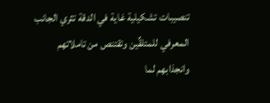تنصيبات تشكيلية غاية في الدقة تثري الجانب المعرفي للمتلقٌين وتقتنص من تاملاتهم وانجذابهم لما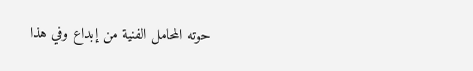حوته المحامل الفنية من إبداع وفي هذا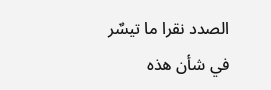الصدد نقرا ما تيسٌر في شأن هذه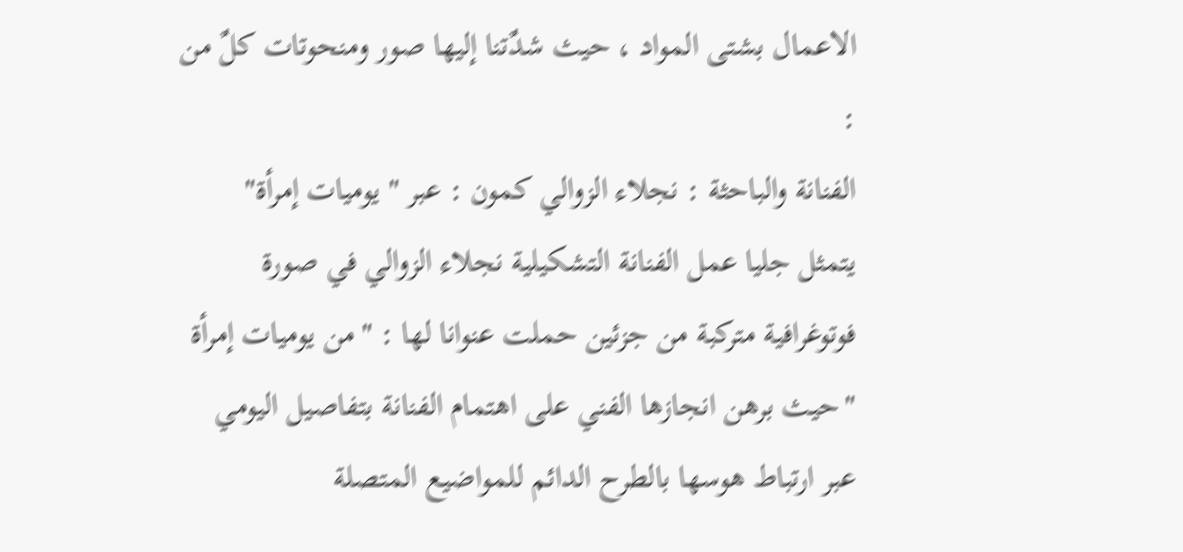الاعمال بشتى المواد ، حيث شدٌتنا إليها صور ومنحوتات كلٌ من :
الفنانة والباحثة : نجلاء الزوالي كمون : عبر " يوميات إمرأة"
يتمثل جليا عمل الفنانة التشكيلية نجلاء الزوالي في صورة فوتوغرافية متركبة من جزئين حملت عنوانا لها : "من يوميات إمرأة "حيث برهن انجازها الفني على اهتمام الفنانة بتفاصيل اليومي عبر ارتباط هوسها بالطرح الدائم للمواضيع المتصلة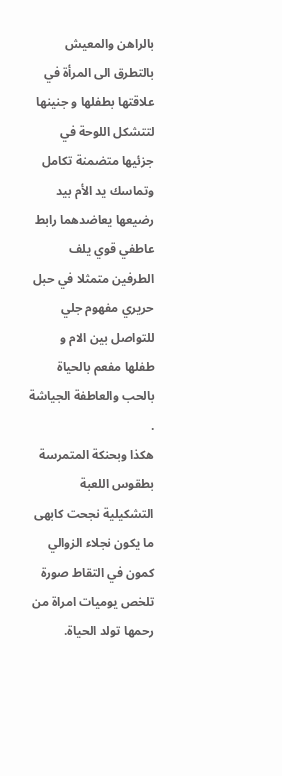بالراهن والمعيش بالتطرق الى المرأة في علاقتها بطفلها و جنينها لتتشكل اللوحة في جزئيها متضمنة تكامل وتماسك يد الأم بيد رضيعها يعاضدهما رابط عاطفي قوي يلف الطرفين متمثلا في حبل حريري مفهوم جلي للتواصل بين الام و طفلها مفعم بالحياة بالحب والعاطفة الجياشة .
هكذا وبحنكة المتمرسة بطقوس اللعبة التشكيلية نجحت كابهى ما يكون نجلاء الزوالي كمون في التقاط صورة تلخص يوميات امراة من رحمها تولد الحياة.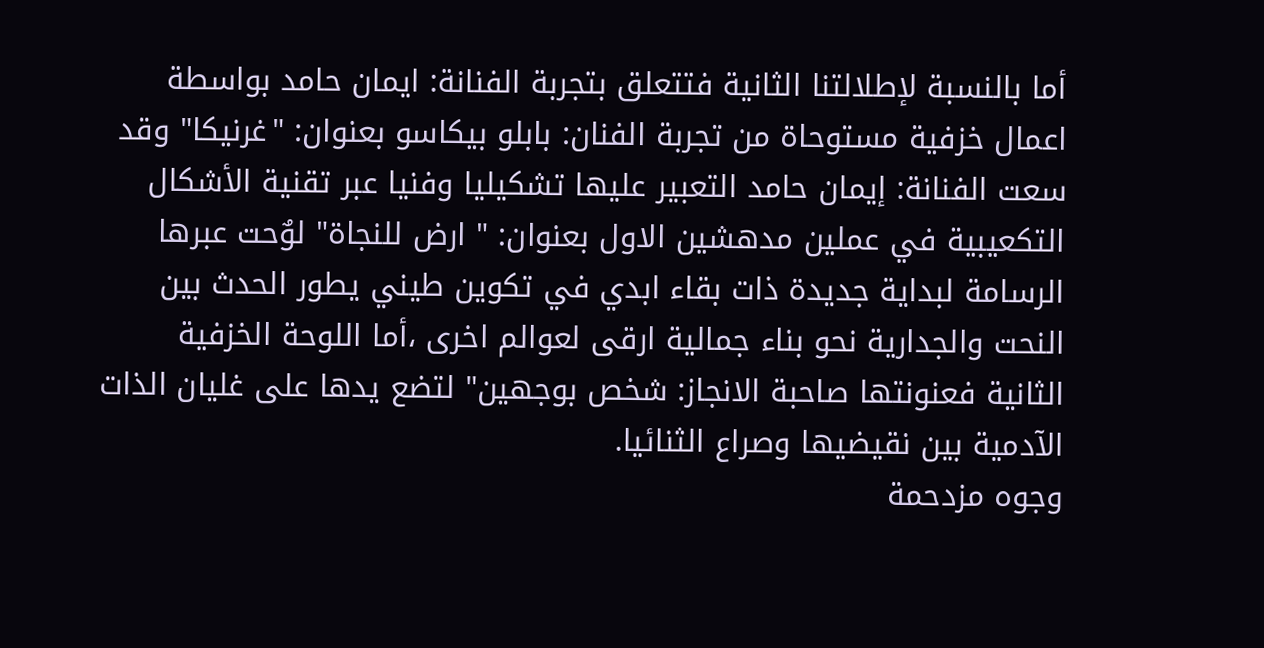أما بالنسبة لإطلالتنا الثانية فتتعلق بتجربة الفنانة: ايمان حامد بواسطة اعمال خزفية مستوحاة من تجربة الفنان: بابلو بيكاسو بعنوان: "غرنيكا" وقد سعت الفنانة: إيمان حامد التعبير عليها تشكيليا وفنيا عبر تقنية الأشكال التكعيبية في عملين مدهشين الاول بعنوان: " ارض للنجاة" لوٌحت عبرها الرسامة لبداية جديدة ذات بقاء ابدي في تكوين طيني يطور الحدث بين النحت والجدارية نحو بناء جمالية ارقى لعوالم اخرى ،أما اللوحة الخزفية الثانية فعنونتها صاحبة الانجاز: شخص بوجهين" لتضع يدها على غليان الذات الآدمية بين نقيضيها وصراع الثنائيا.
وجوه مزدحمة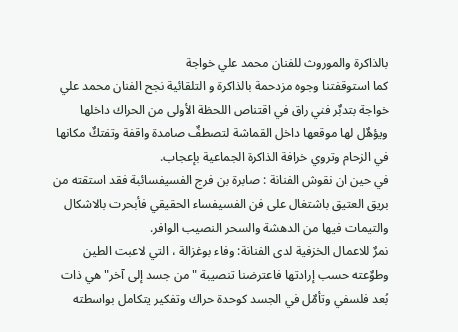بالذاكرة والموروث للفنان محمد علي خواجة
كما استوقفتنا وجوه مزدحمة بالذاكرة و التلقائية نجح الفنان محمد علي خواجة بتدبٌر فني راق في اقتناص اللحظة الأولى من الحراك داخلها ويؤهٌل لها موقعها داخل القماشة لتصطفٌ صامدة واقفة وتفتكٌ مكانها في الزحام وتروي خرافة الذاكرة الجماعية بإعجاب.
في حين ان نقوش الفنانة : صابرة بن فرج الفسيفسائبة فقد استقته من بريق العتيق باشتغال على فن الفسيفساء الحقيقي فأبحرت بالاشكال والتيمات فيها من الدهشة والسحر النصيب الوافر.
نمرٌ للاعمال الخزفية لدى الفنانة: وفاء بوغزالة ، التي لاعبت الطين وطوٌعته حسب إرادتها فاعترضنا تنصيبة " من جسد إلى آخر" هي ذات بُعد فلسفي وتأمٌل في الجسد كوحدة حراك وتفكير يتكامل بواسطته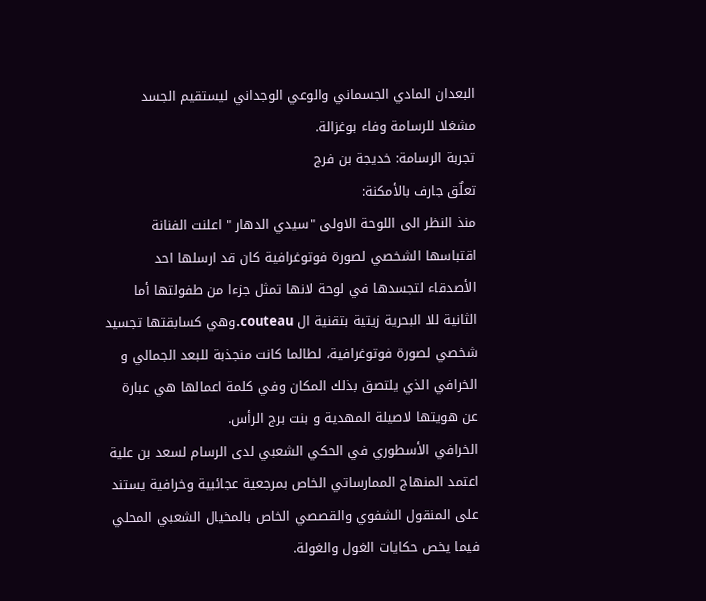البعدان المادي الجسماني والوعي الوجداني ليستقيم الجسد مشغلا للرسامة وفاء بوغزالة.
تجربة الرسامة: خديجة بن فرج
تعلٌق جارف بالأمكنة:
منذ النظر الى اللوحة الاولى "سيدي الدهار " اعلنت الفنانة اقتباسها الشخصي لصورة فوتوغرافية كان قد ارسلها احد الأصدقاء لتجسدها في لوحة لانها تمثل جزءا من طفولتها أما الثانية للا البحرية زيتية بتقنية ال couteau.وهي كسابقتها تجسيد شخصي لصورة فوتوغرافية، لطالما كانت منجذبة للبعد الجمالي و الخرافي الذي يلتصق بذلك المكان وفي كلمة اعمالها هي عبارة عن هويتها لاصيلة المهدية و بنت برج الرأس.
الخرافي الأسطوري في الحكي الشعبي لدى الرسام لسعد بن علية
اعتمد المنهاج الممارساتي الخاص بمرجعية عجائبية وخرافية يستند على المنقول الشفوي والقصصي الخاص بالمخيال الشعبي المحلي فيما يخص حكايات الغول والغولة.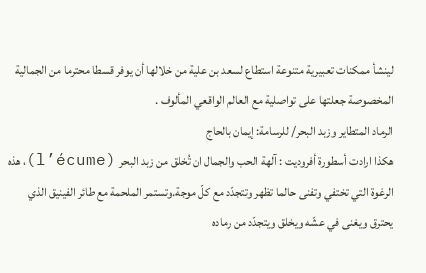لينشأ ممكنات تعبيرية متنوعة استطاع لسعد بن علية من خلالها أن يوفر قسطا محترما من الجمالية المخصوصة جعلتها على تواصلية مع العالم الواقعي المألوف .
الرماد المتطاير وزبد البحر/ للرسامة: إيمان بالحاج
هكذا ارادت أسطورة أفروديت : آلهة الحب والجمال ان تُخلق من زبد البحر (l’écume)، هذه الرغوة التي تختفي وتفنى حالما تظهر وتتجدّد مع كلّ موجة.وتستمر الملحمة مع طائر الفينيق الذي يحترق ويغنى في عشّه ويخلق ويتجدّد من رماده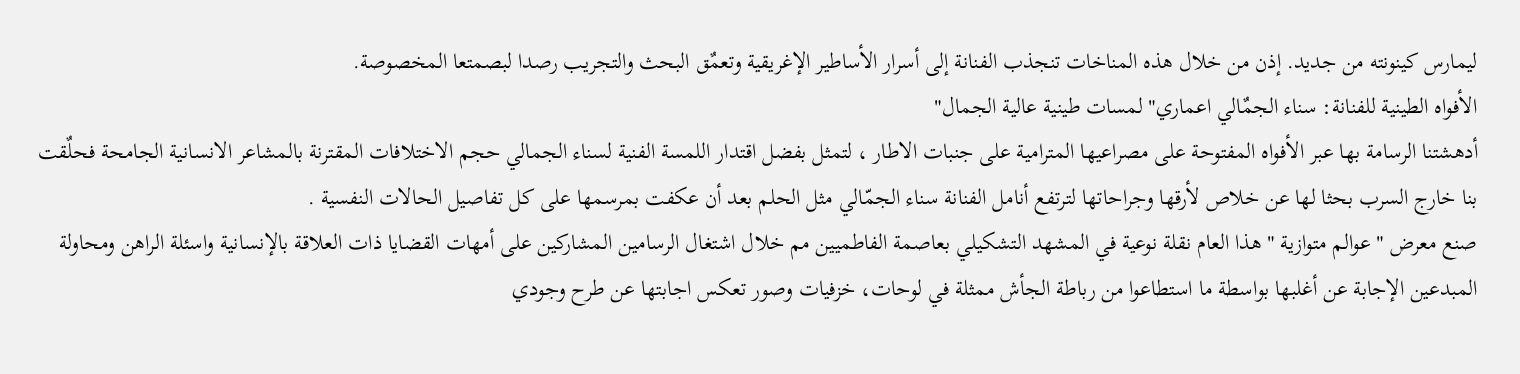ليمارس كينونته من جديد. إذن من خلال هذه المناخات تنجذب الفنانة إلى أسرار الأساطير الإغريقية وتعمٌق البحث والتجريب رصدا لبصمتعا المخصوصة.
الأفواه الطينية للفنانة: سناء الجمٌالي اعماري" لمسات طينية عالية الجمال"
أدهشتنا الرسامة بها عبر الأفواه المفتوحة على مصراعيها المترامية على جنبات الاطار ، لتمثل بفضل اقتدار اللمسة الفنية لسناء الجمالي حجم الاختلافات المقترنة بالمشاعر الانسانية الجامحة فحلٌقت بنا خارج السرب بحثا لها عن خلاص لأرقها وجراحاتها لترتفع أنامل الفنانة سناء الجمّالي مثل الحلم بعد أن عكفت بمرسمها على كل تفاصيل الحالات النفسية .
صنع معرض " عوالم متوازية " هذا العام نقلة نوعية في المشهد التشكيلي بعاصمة الفاطميين مم خلال اشتغال الرسامين المشاركين على أمهات القضايا ذات العلاقة بالإنسانية واسئلة الراهن ومحاولة المبدعين الإجابة عن أغلبها بواسطة ما استطاعوا من رباطة الجأش ممثلة في لوحات، خزفيات وصور تعكس اجابتها عن طرح وجودي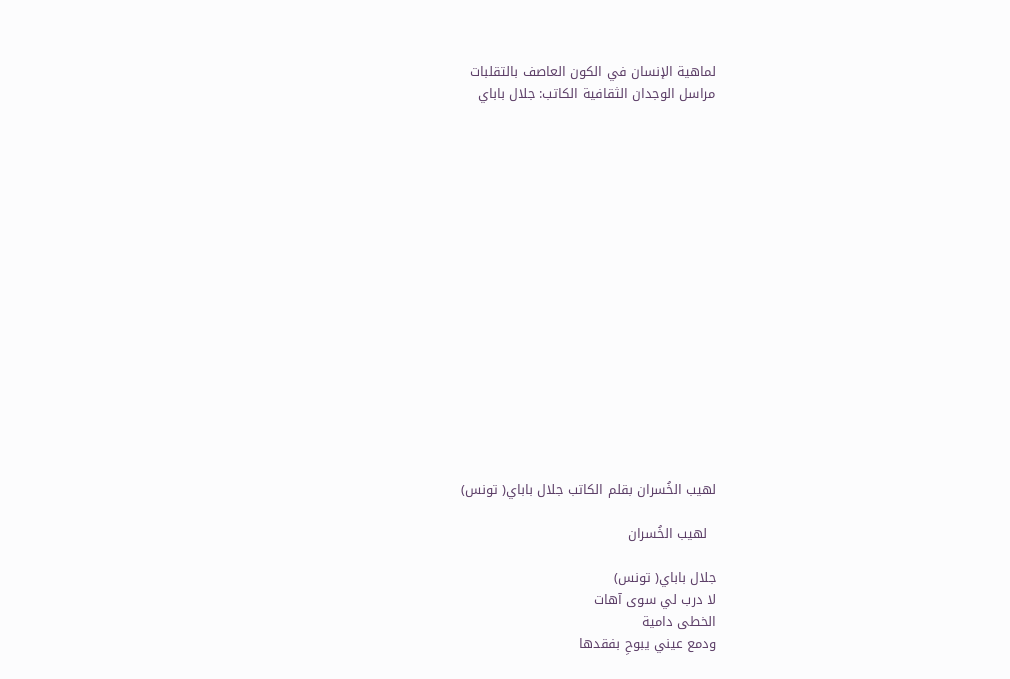لماهية الإنسان في الكون العاصف بالتقلبات
مراسل الوجدان الثقافية الكاتب: جلال باباي

















لهيب الخُسران بقلم الكاتب جلال باباي( تونس)

  لهيب الخُسران

جلال باباي( تونس)
لا درب لي سوى آهات
الخطى دامية
ودمع عيني يبوحِ بفقدها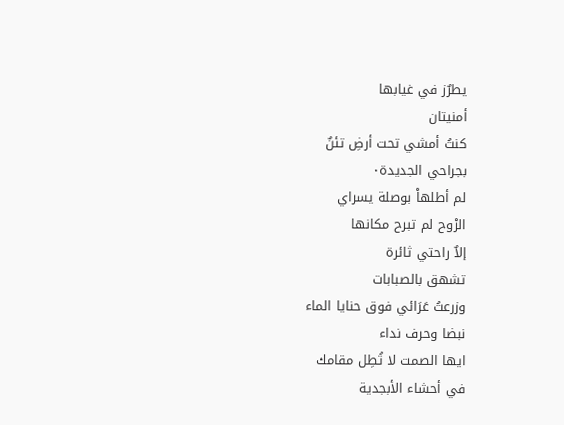يطرٌز في غيابها
أمنيتان
كنتُ أمشي تحت أرضِ تئنٌ
بجراحي الجديدة٠
لم أطلهاْ بوصلة يسراي
الرْوح لم تبرح مكانها
إلاٌ راحتي ثائرة
تشهق بالصبابات
وزرعتُ عَرَائي فوق حنايا الماء
نبضا وحرف نداء
ايها الصمت لا تُطِل مقامك
في أحشاء الأبجدية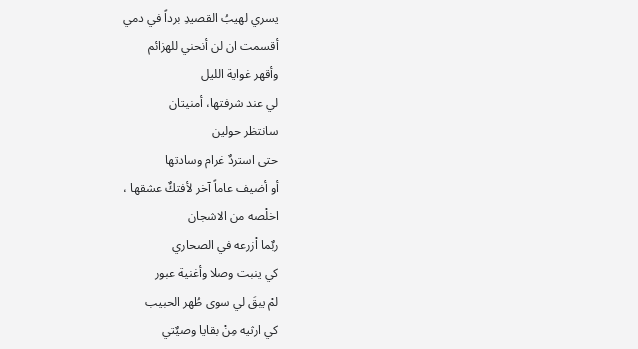يسري لهيبُ القصيدِ برداً في دمي
أقسمت ان لن أنحني للهزائم
وأقهر غواية الليل
لي عند شرفتها، أمنيتان
سانتظر حولين
حتى استردٌ غرام وسادتها
أو أضيف عاماً آخر لأفتكٌ عشقها ،
اخلْصه من الاشجان
ربٌما اْزرعه في الصحاري
كي ينبت وصلا وأغنية عبور
لمْ يبقَ لي سوى طُهر الحبيب
كي ارثيه مِنْ بقايا وصيٌتي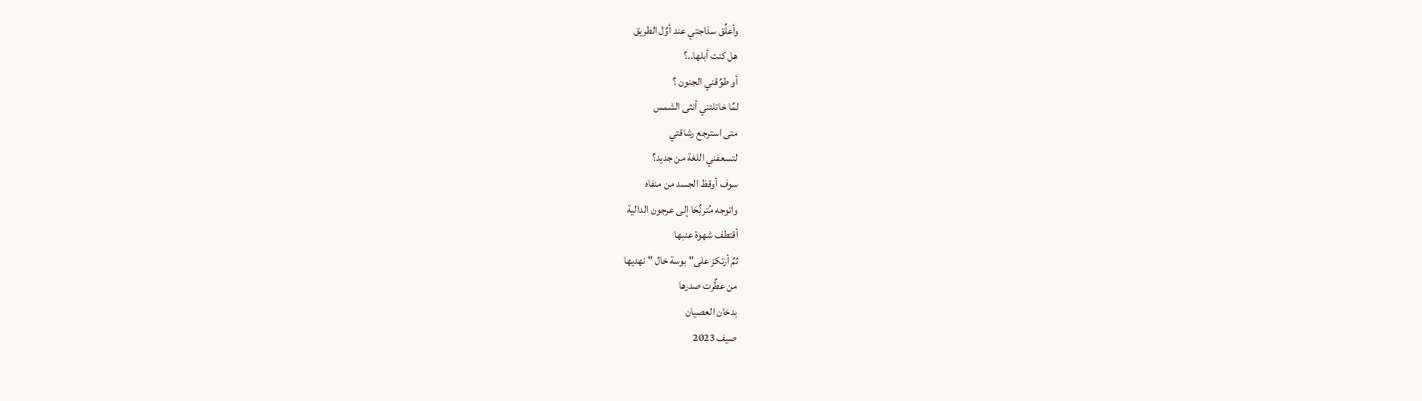وأعلٌق سذاجتي عند أوٌل الطريق
هل كنت أبلها..؟
أو طوٌقني الجنون ؟
لمٌا خاتلتني أنثى الشمس
متى استرجع رشاقتي
لتسعفني اللغة من جديد؟
سوف أوقظ الجسد من منفاه
واتوجه مُترنٌِحَا إلى عرجون الدالية
أقتطف شهوة عنبها
ثمٌ أرتكز على" بوسة خال " نهديها
من عطٌرت صدرها
بدخان العصيان
صيف 2023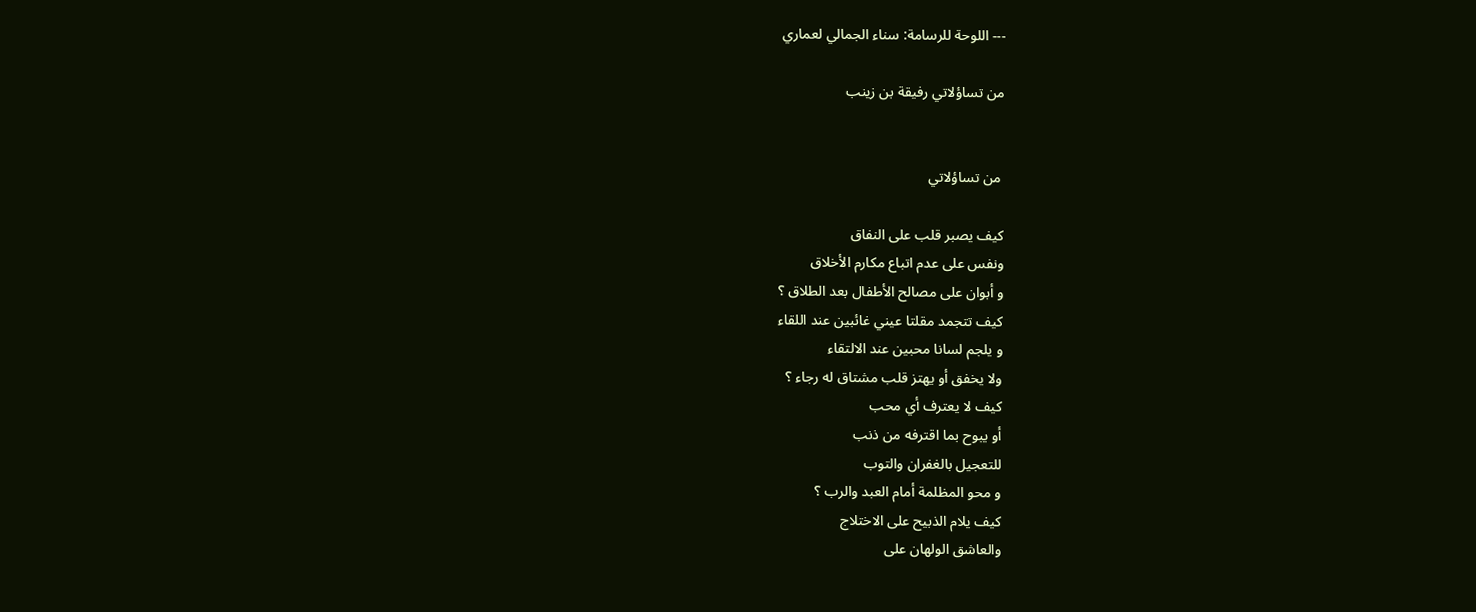--- اللوحة للرسامة: سناء الجمالي لعماري

من تساؤلاتي رفيقة بن زينب


 من تساؤلاتي

كيف يصبر قلب على النفاق
ونفس على عدم اتباع مكارم الأخلاق
و أبوان على مصالح الأطفال بعد الطلاق ؟
كيف تتجمد مقلتا عيني غائبين عند اللقاء
و يلجم لسانا محبين عند الالتقاء
ولا يخفق أو يهتز قلب مشتاق له رجاء ؟
كيف لا يعترف أي محب
أو يبوح بما اقترفه من ذنب
للتعجيل بالغفران والتوب
و محو المظلمة أمام العبد والرب ؟
كيف يلام الذبيح على الاختلاج
والعاشق الولهان على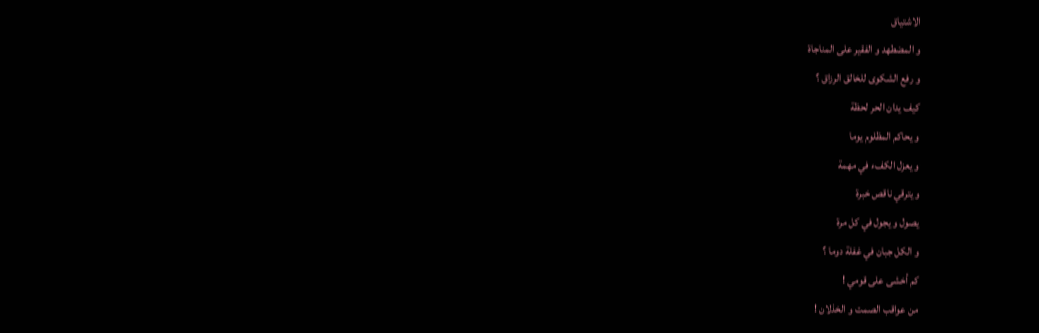الاشتياق
و المضطهد و الفقير على المناجاة
و رفع الشكوى للخالق الرزاق ؟
كيف يدان الحر لحظة
و يحاكم المظلوم يوما
و يعزل الكفء في مهمة
و يترقي ناقص خبرة
يصول و يجول في كل مرة
و الكل جبان في غفلة دوما ؟
كم أخشى على قومي !
من عواقب الصمت و الخذلان !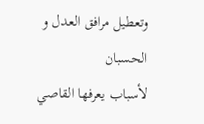وتعطيل مرافق العدل و الحسبان
لأسباب يعرفها القاصي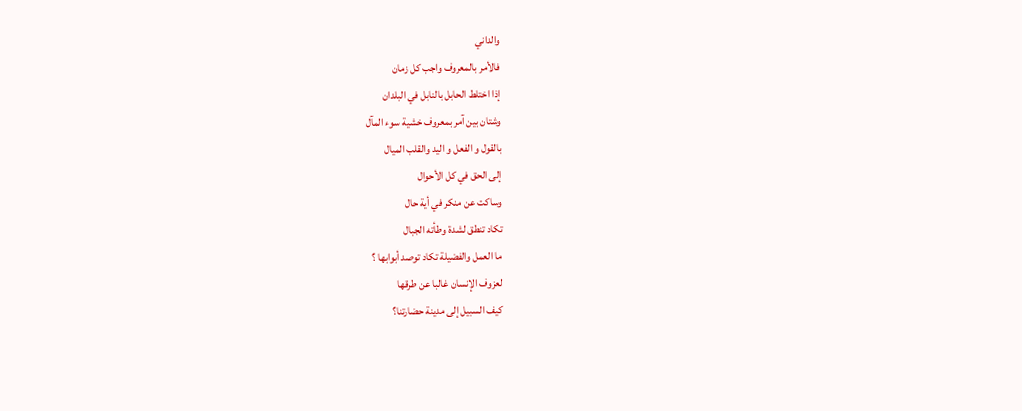والداني
فالأمر بالمعروف واجب كل زمان
إذا اختلط الحابل بالنابل في البلدان
وشتان بين آمر بمعروف خشية سوء المآل
بالقول و الفعل و اليد والقلب الميال
إلى الحق في كل الأحوال
وساكت عن منكر في أية حال
تكاد تنطق لشدة وطأته الجبال
ما العمل والفضيلة تكاد توصد أبوابها ؟
لعزوف الإنسان غالبا عن طرقها
كيف السبيل إلى مدينة حضارتنا؟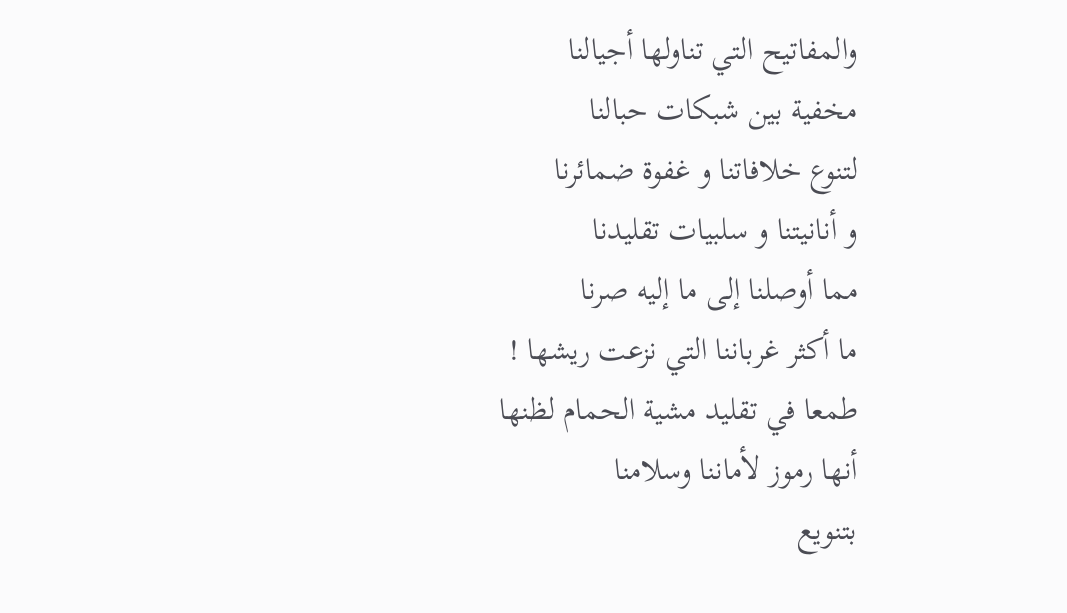والمفاتيح التي تناولها أجيالنا
مخفية بين شبكات حبالنا
لتنوع خلافاتنا و غفوة ضمائرنا
و أنانيتنا و سلبيات تقليدنا
مما أوصلنا إلى ما إليه صرنا
ما أكثر غرباننا التي نزعت ريشها !
طمعا في تقليد مشية الحمام لظنها
أنها رموز لأماننا وسلامنا
بتنويع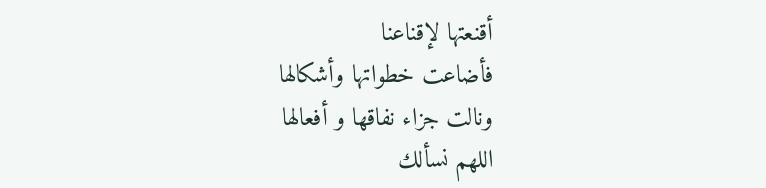أقنعتها لإقناعنا
فأضاعت خطواتها وأشكالها
ونالت جزاء نفاقها و أفعالها
اللهم نسألك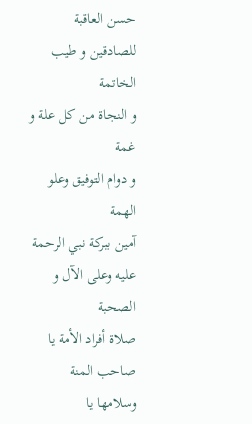حسن العاقبة
للصادقين و طيب الخاتمة
و النجاة من كل علة و غمة
و دوام التوفيق وعلو الهمة
آمين ببركة نبي الرحمة
عليه وعلى الآل و الصحبة
صلاة أفراد الأمة يا صاحب المنة
وسلامها يا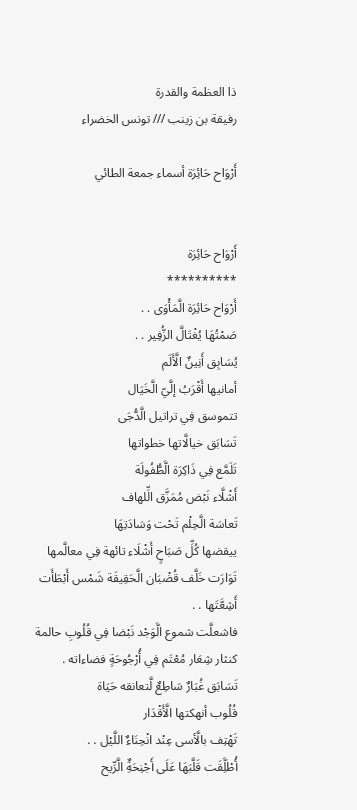ذا العظمة والقدرة
رفيقة بن زينب /// تونس الخضراء

أَرْوَاح حَائِرَة أسماء جمعة الطائي


أَرْوَاح حَائِرَة
**********
أَرْوَاح حَائِرَة الَّمَأْوَى . .
صَمْتُهَا يُغْتَالَّ الزُّفِير . .
يُسَابِق أَنِينٌ الَّأَلَم
أمانيها أَقْرَبُ إلَّيّ الَّخَيَال
تتموسق فِي تراتيل الَّدُّجَى
تَسَابَق خيالَّاتها خطواتها
تَلَمَّع فِي ذَاكِرَة الَّطُّفُولَة
أَشْلَّاء نَبْض مُمَزَّق الِّلهاف
تَعاسَة الَّحِلْم تَحْت وَسَادَتِهَا
ييقضها كُلِّ صَبَاحٍ أَشْلَاء تائهة فِي معالَّمها
تَوَارَت خَلَّف قُضْبَان الَّحَقِيقَة شَمْس أَبْطَأَت أَشِعَّتَها . .
فاشعلَّت شموع الَّوَجْد نَبْضا فِي قُلُوبِ حالمة
كنثار شِعَار مُعْتَم فِي أُرْجُوحَةٍ فضاءاته .
تَسَابَق غُبَارٌ سَاطِعٌ لَّتعانقه حَيَاة
قُلُوب أنهكتها الَّأَقْدَار
تَهْتِف بالَّأسى عِنْد انْحِنَاءٌ اللَّيْل . .
أُطْلَِّقَت قَلَّبَهَا عَلَى أَجْنِحَةٌِ الَّرِّيح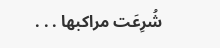شُرِعَت مراكبها . . .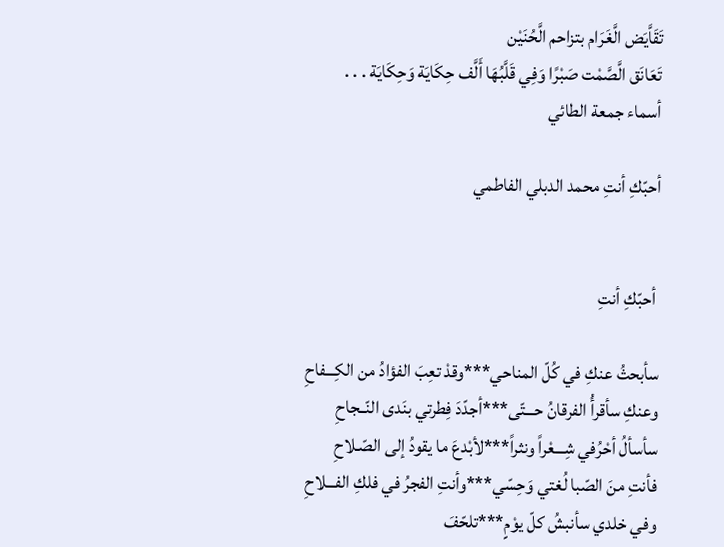تَقَاَّيَض الَّغَرَام بتزاحم الَّحُنَيْن
تَعَانَق الَّصَّمْت صَبْرًا وَفِي قَلَّبُهَا أَلَّف حِكَايَة وَحِكَايَة . . .
أسماء جمعة الطائي

أحبّكِ أنتِ محمد الدبلي الفاطمي


 أحبّكِ أنتِ

سأبحثُ عنكِ في كُلّ المناحي***وقدْ تعِبَ الفؤادُ من الكِـــفاحِ
وعنكِ سأقرأُ الفرقانُ حـــتّى***أجدّدَ فِطرتي بنَدى النّــجاحِ
سأسألُ أحْرُفي شِـــعْراً ونثراً***لأبْدعَ ما يقودُ إلى الصّـلاحِ
فأنتِ منَ الصّبا لُغتي وَحِسّي***وأنتِ الفجرُ في فلكِ الفـــلاحِ
وفي خلدي سأنبشُ كلّ يوْمٍ***تلحّفَ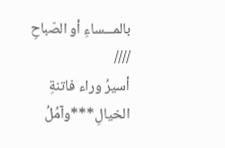بالمـــساءِ أو الصّباحِ
////
أسيرُ وراء فاتنةِ الخيالِ***وآمُلُ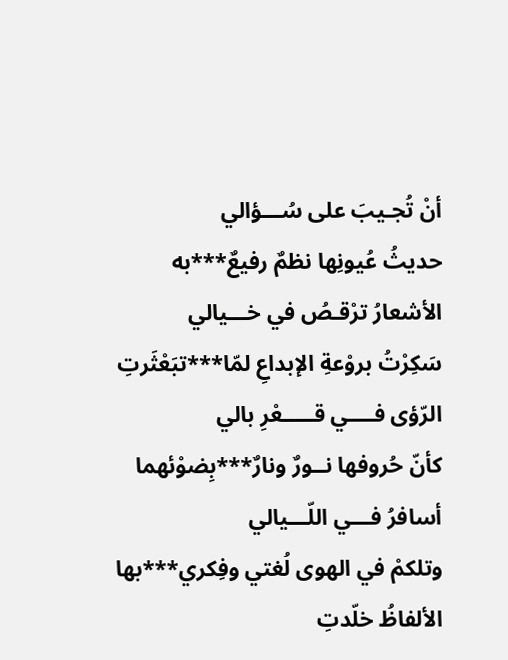أنْ تُجـيبَ على سُـــؤالي
حديثُ عُيونِها نظمٌ رفيعٌ***به الأشعارُ ترْقـصُ في خـــيالي
سَكِرْتُ بروْعةِ الإبداعِ لمّا***تبَعْثَرتِ الرّؤى فــــي قـــــعْرِ بالي
كأنّ حُروفها نــورٌ ونارٌ***بِضوْئهما أسافرُ فـــي اللّـــيالي
وتلكمْ في الهوى لُغتي وفِكري***بها الألفاظُ خلّدتِ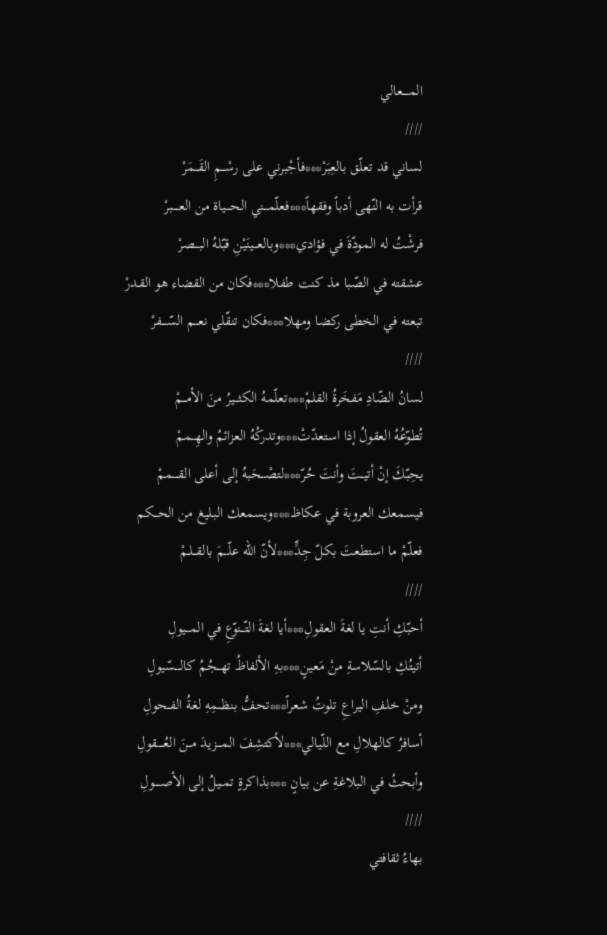المـــــعالي
////
لساني قد تعلّق بالعِبَرْ***فأجْبرني على رسْـــمِ القَـــمَرْ
قرأت به النّهى أدباً وفقهاً***فعلّمـــني الحــــياة من العـــــبرْ
فرشْتُ له المودّةَ في فؤادي***وبالعـــينَيْنِ قبّلهُ البـــصرْ
عشقته في الصّبا مذ كنت طفلا***فكان من القضاء هو القـدرْ
تبعته في الخطى ركضا ومهلا***فكان تنقّلي نعـــم السّــــفرْ
////
لسانُ الضّادِ مَفخَرةُ القلمْ***تعلّمهُ الكثـــيرُ منَ الأمـــمْ
تُطوّعُهُ العقولُ إذا استعدّتْ***وتدركُهُ العزائمُ والهِـــممْ
يحِبّكَ إنْ أتيــتَ وأنتَ حُرّ***لتصْـــحَبهُ إلى أعلى القـــــممْ
فيسمعك العروبة في عكاظ***ويسمعك البـليغ من الحـــكم
فعلّمْ ما استطعتَ بكلّ جِدٍّ***لأنّ الله علّـــمَ بالقـــلـمْ
////
أحبّكِ أنتِ يا لغةَ العقولِ***أيا لغةَ التّـــنوّعِ في المـــيولِ
أتيتُكِ بالسّلاسةِ منْ مَعينٍ***بهِ الألفاظُ تهـــجُمُ كالــــسّيولِ
ومنْ خلفِ اليراعِ تلوتُ شعراً***تحفُّ بنظـــمِهِ لغةُ الفــحولِ
أسافرُ كالهلالِ مع اللّيالي***لأكتشِفَ المــــزيدَ مــنَ العُـــــقولِ
وأبحثُ في البلاغةِ عن بيانٍ ***بذاكرةٍ تمــيلُ إلى الأصـــــولِ
////
بهاءُ ثقافتي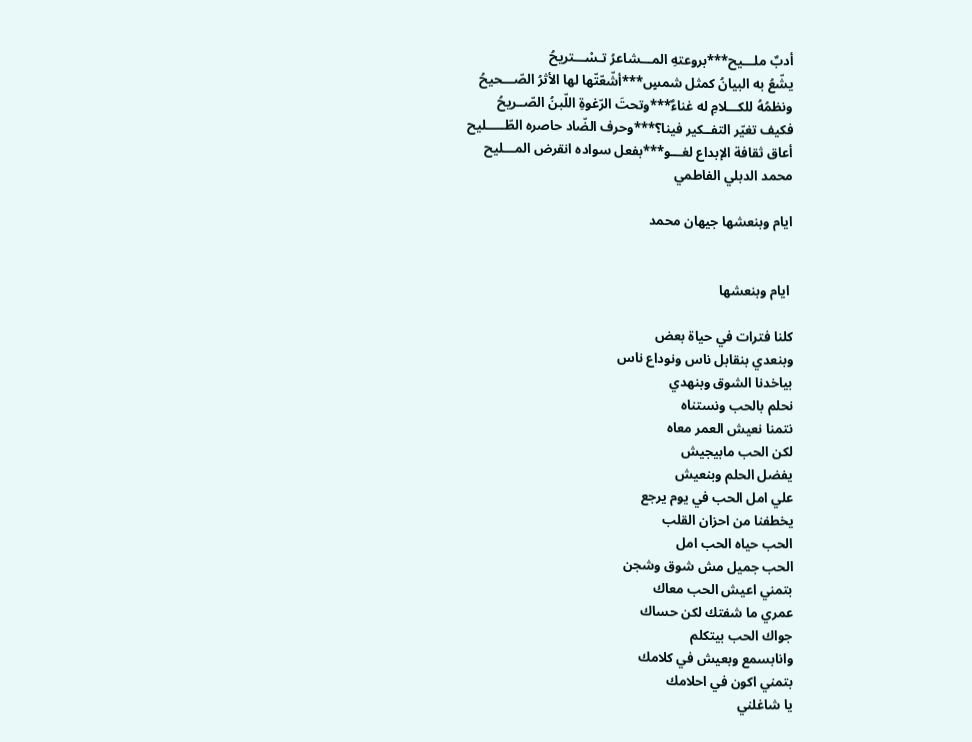أدبٌ ملـــيح***بروعتهِ المـــشاعرُ تـسْـــتريحُ
يشّعُ به البيانُ كمثل شمسٍ***أشّعّتّها لها الأثرُ الصّـــحيحُ
ونظمُهُ للكـــلامِ له غناءٌ***وتحتَ الرّغوةِ اللّبنُ الصّــريحُ
فكيف تغيّر التفــكير فينا؟***وحرف الضّاد حاصره الطّـــــليح
أعاق ثقافة الإبداع لغـــو***بفعل سواده انقرض المـــليح
محمد الدبلي الفاطمي

ايام وبنعشها جيهان محمد


 ايام وبنعشها

كلنا فترات في حياة بعض
وبنعدي بنقابل ناس ونوداع ناس
بياخدنا الشوق وبنهدي
نحلم بالحب ونستناه
نتمنا نعيش العمر معاه
لكن الحب مابيجيش
يفضل الحلم وبنعيش
علي امل الحب في يوم يرجع
يخطفنا من احزان القلب
الحب حياه الحب امل
الحب جميل مش شوق وشجن
بتمني اعيش الحب معاك
عمري ما شفتك لكن حساك
جواك الحب بيتكلم
وانابسمع وبعيش في كلامك
بتمني اكون في احلامك
يا شاغلني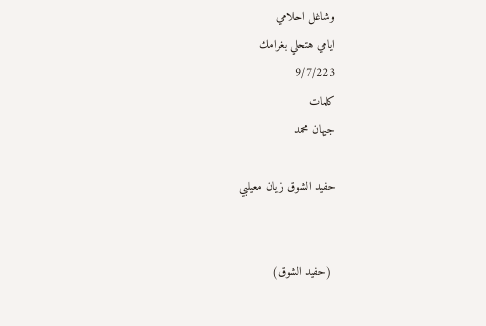وشاغل احلامي
ايامي هتحلي بغرامك
9/7/223
كلمات
جيهان محمد

حفيد الشوق زيان معيلبي


 (حفيد الشوق)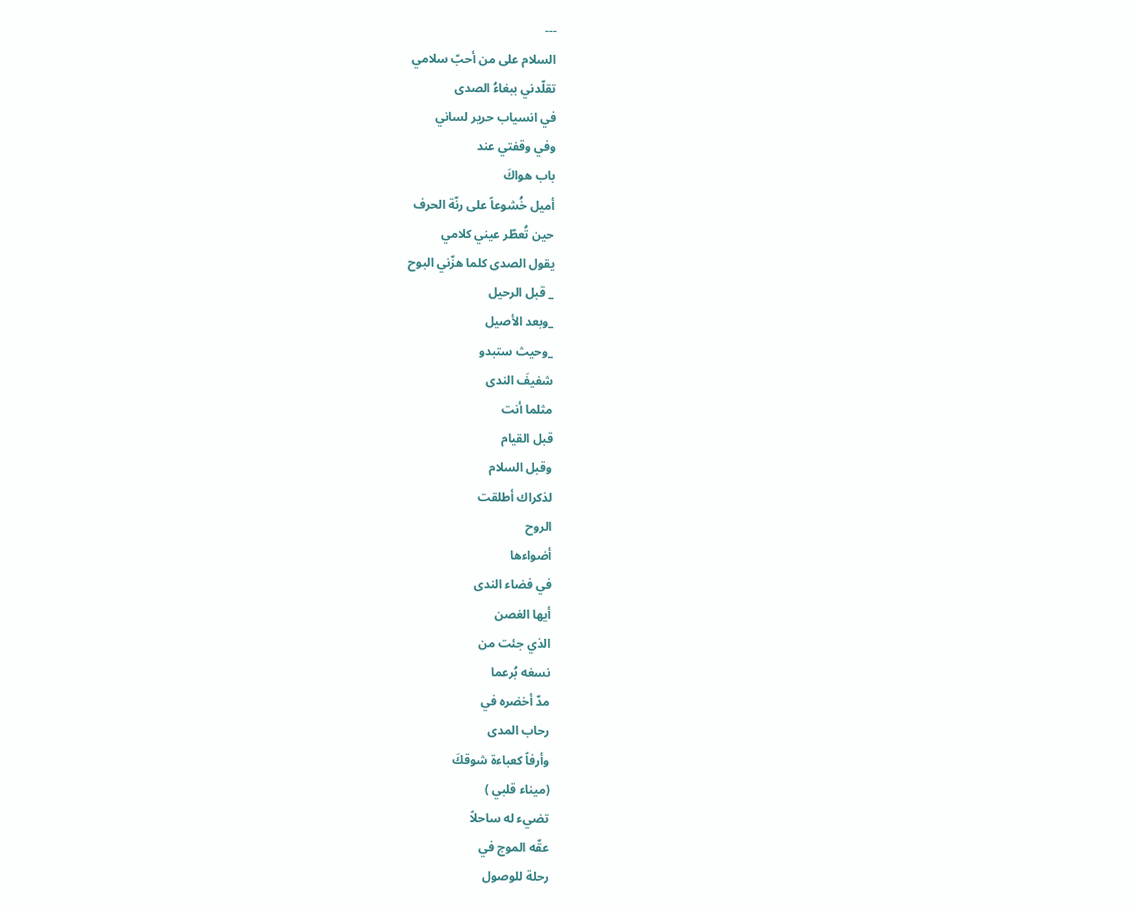---
السلام على من أحبّ سلامي
تقلّدني ببغاءُ الصدى
في انسياب حرير لساني
وفي وقفتي عند
باب هواكَ
أميل خُشوعاً على رنّة الحرف
حين تُعطّر عيني كلامي
يقول الصدى كلما هزّني البوح
_ قبل الرحيل
_وبعد الأصيل
_وحيث ستبدو
شفيفَ الندى
مثلما أنت
قبل القيام
وقبل السلام
لذكراك أطلقت
الروح
أضواءها
في فضاء الندى
أيها الغصن
الذي جئت من
نسغه بُرعما
مدّ أخضره في
رحاب المدى
وأرفاً كعباءة شوقكَ
(ميناء قلبي )
تضيء له ساحلاً
عقّه الموج في
رحلة للوصول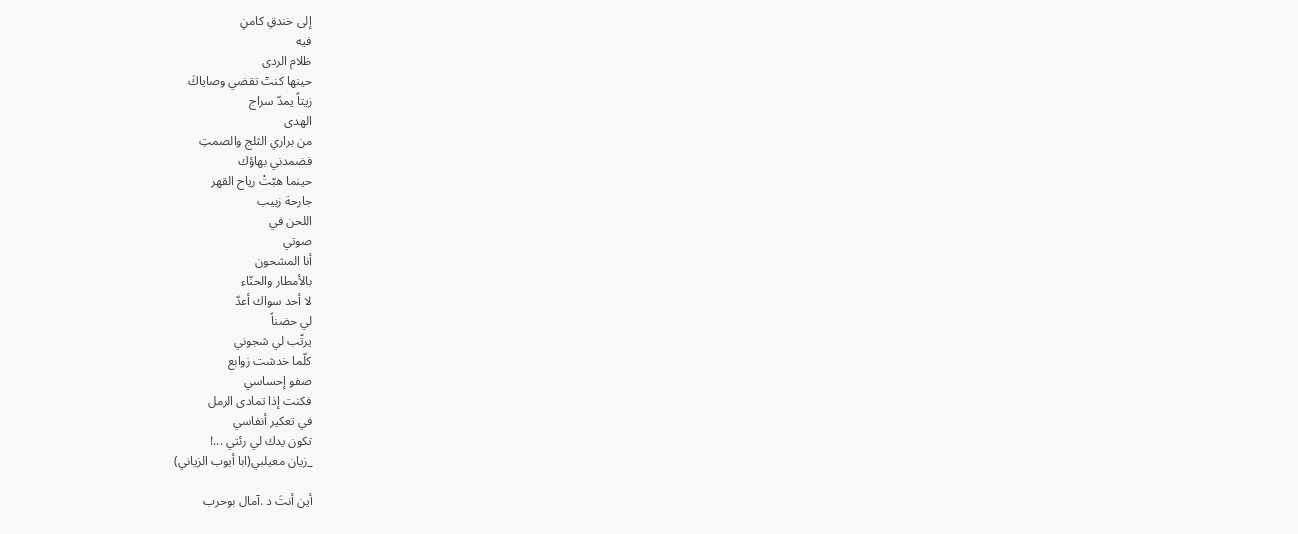إلى خندقِ كامنِ
فيه
ظلام الردى
حينها كنتٓ تقضي وصاياكَ
زيتاً يمدّ سراج
الهدى
من براري الثلج والصمتِ
فضمدني بهاؤك
حينما هبّتْ رياح القهر
جارحة زبيب
اللحن في
صوتي
أنا المشحون
بالأمطار والحنّاء
لا أحد سواك أعدّ
لي حضناً
يرتّب لي شجوني
كلّما خدشت زوابع
صفو إحساسي
فكنت إذا تمادى الرمل
في تعكير أنفاسي
تكون يدك لي رئتي ...!
_زيان معيلبي(ابا أيوب الزياني)

أين أنتَ د .آمال بوحرب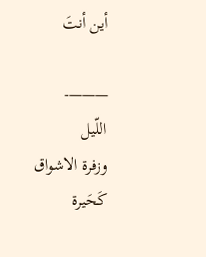أين أنتَ

———-
اللّيل
وزفرة الاشواق
كَحَيرة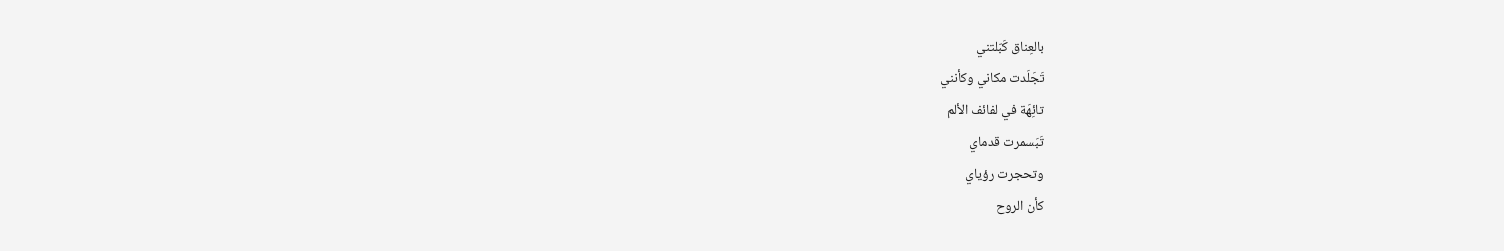بالعِناق كَبّلتني
تَجَلَدت مكاني وكأنني
تائِهَة في لفائف الألم
تَبَسمرت قدماي
وتحجرت رؤياي
كأن الروح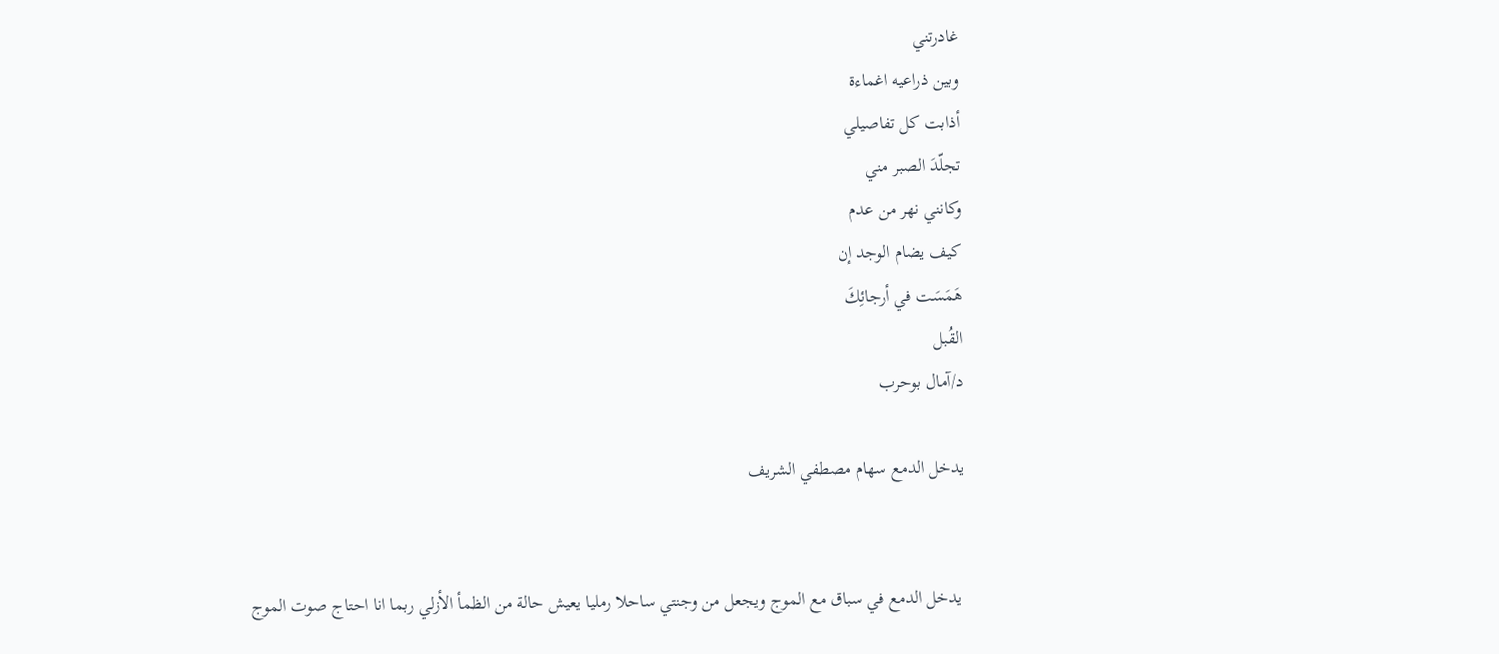غادرتني
وبين ذراعيه اغماءة
أذابت كل تفاصيلي
تجلّدَ الصبر مني
وكانني نهر من عدم
كيف يضام الوجد إن
هَمَسَت في أرجائِكَ
القُبل
د/آمال بوحرب

يدخل الدمع سهام مصطفي الشريف


 يدخل الدمع في سباق مع الموج ويجعل من وجنتي ساحلا رمليا يعيش حالة من الظمأ الأزلي ربما انا احتاج صوت الموج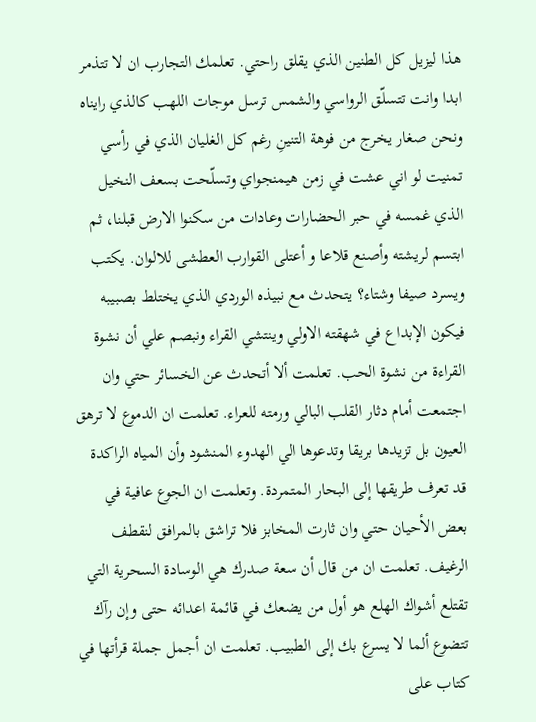هذا ليزيل كل الطنين الذي يقلق راحتي. تعلمك التجارب ان لا تتذمر ابدا وانت تتسلّق الرواسي والشمس ترسل موجات اللهب كالذي رايناه ونحن صغار يخرج من فوهة التنينِ رغم كل الغليان الذي في رأسي تمنيت لو اني عشت في زمن هيمنجواي وتسلّحت بسعف النخيل الذي غمسه في حبر الحضارات وعادات من سكنوا الارض قبلنا، ثم ابتسم لريشته وأصنع قلاعا و أعتلى القوارب العطشى للالوان. يكتب ويسرد صيفا وشتاء؟ يتحدث مع نبيذه الوردي الذي يختلط بصبيبه فيكون الإبداع في شهقته الاولي وينتشي القراء ونبصم علي أن نشوة القراءة من نشوة الحب. تعلمت ألا أتحدث عن الخسائر حتي وان اجتمعت أمام دثار القلب البالي ورمته للعراء. تعلمت ان الدموع لا ترهق العيون بل تزيدها بريقا وتدعوها الي الهدوء المنشود وأن المياه الراكدة قد تعرف طريقها إلى البحار المتمردة. وتعلمت ان الجوع عافية في بعض الأحيان حتي وان ثارت المخابز فلا تراشق بالمرافق لنقطف الرغيف. تعلمت ان من قال أن سعة صدرك هي الوسادة السحرية التي تقتلع أشواك الهلع هو أول من يضعك في قائمة اعدائه حتى وإن رآك تتضوع ألما لا يسرع بك إلى الطبيب. تعلمت ان أجمل جملة قرأتها في كتاب على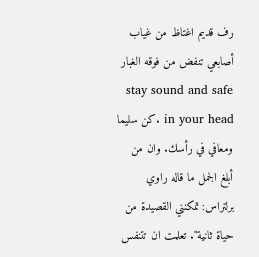رف قديم اغتاظ من غياب أصابعي تنفض من فوقه الغبار stay sound and safe in your head .كن سليما ومعافي في رأسك. وان من أبلغ الجمل ما قاله راوي برلتراس: تمكنني القصيدة من حياة ثانية". تعلمت ان تتنفس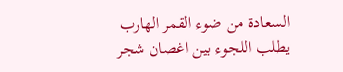السعادة من ضوء القمر الهارب يطلب اللجوء بين اغصان شجر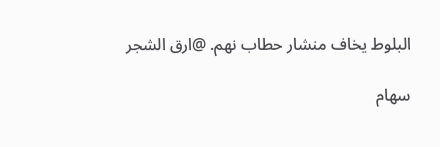البلوط يخاف منشار حطاب نهم. @ارق الشجر

سهام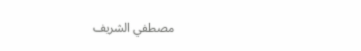مصطفي الشريف